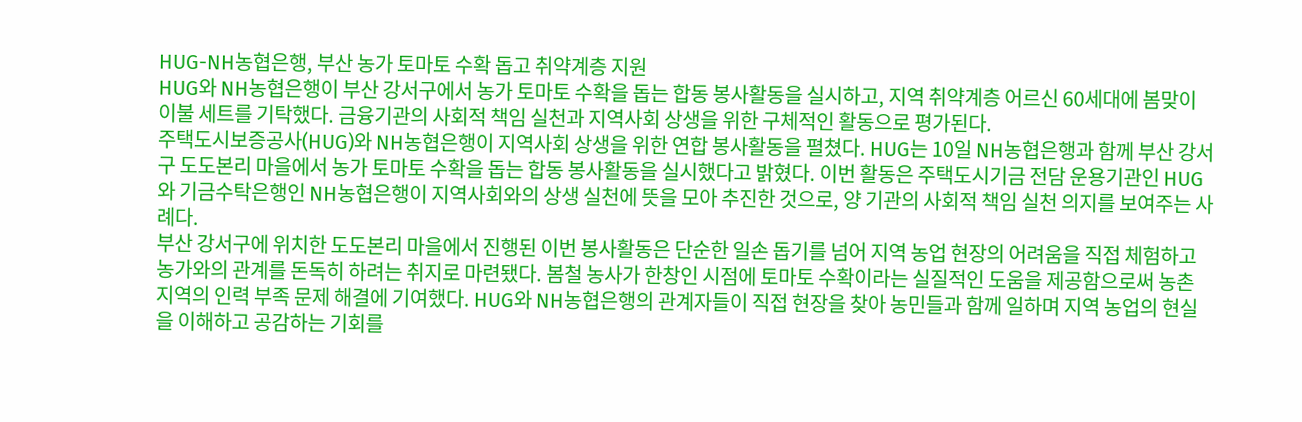HUG-NH농협은행, 부산 농가 토마토 수확 돕고 취약계층 지원
HUG와 NH농협은행이 부산 강서구에서 농가 토마토 수확을 돕는 합동 봉사활동을 실시하고, 지역 취약계층 어르신 60세대에 봄맞이 이불 세트를 기탁했다. 금융기관의 사회적 책임 실천과 지역사회 상생을 위한 구체적인 활동으로 평가된다.
주택도시보증공사(HUG)와 NH농협은행이 지역사회 상생을 위한 연합 봉사활동을 펼쳤다. HUG는 10일 NH농협은행과 함께 부산 강서구 도도본리 마을에서 농가 토마토 수확을 돕는 합동 봉사활동을 실시했다고 밝혔다. 이번 활동은 주택도시기금 전담 운용기관인 HUG와 기금수탁은행인 NH농협은행이 지역사회와의 상생 실천에 뜻을 모아 추진한 것으로, 양 기관의 사회적 책임 실천 의지를 보여주는 사례다.
부산 강서구에 위치한 도도본리 마을에서 진행된 이번 봉사활동은 단순한 일손 돕기를 넘어 지역 농업 현장의 어려움을 직접 체험하고 농가와의 관계를 돈독히 하려는 취지로 마련됐다. 봄철 농사가 한창인 시점에 토마토 수확이라는 실질적인 도움을 제공함으로써 농촌 지역의 인력 부족 문제 해결에 기여했다. HUG와 NH농협은행의 관계자들이 직접 현장을 찾아 농민들과 함께 일하며 지역 농업의 현실을 이해하고 공감하는 기회를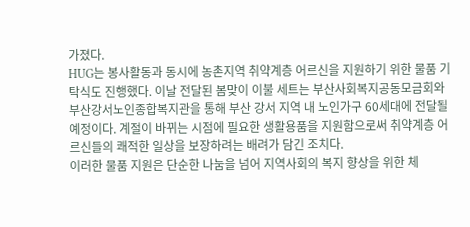가졌다.
HUG는 봉사활동과 동시에 농촌지역 취약계층 어르신을 지원하기 위한 물품 기탁식도 진행했다. 이날 전달된 봄맞이 이불 세트는 부산사회복지공동모금회와 부산강서노인종합복지관을 통해 부산 강서 지역 내 노인가구 60세대에 전달될 예정이다. 계절이 바뀌는 시점에 필요한 생활용품을 지원함으로써 취약계층 어르신들의 쾌적한 일상을 보장하려는 배려가 담긴 조치다.
이러한 물품 지원은 단순한 나눔을 넘어 지역사회의 복지 향상을 위한 체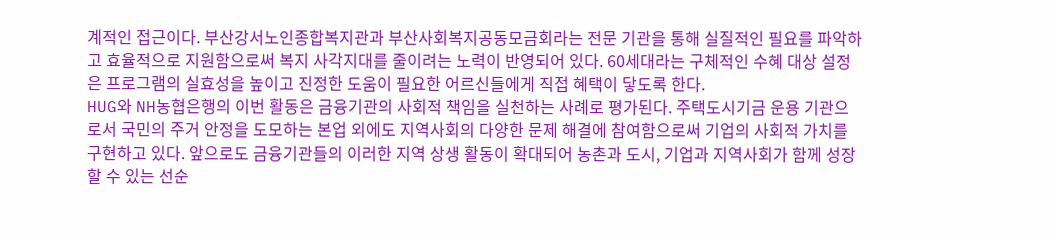계적인 접근이다. 부산강서노인종합복지관과 부산사회복지공동모금회라는 전문 기관을 통해 실질적인 필요를 파악하고 효율적으로 지원함으로써 복지 사각지대를 줄이려는 노력이 반영되어 있다. 60세대라는 구체적인 수혜 대상 설정은 프로그램의 실효성을 높이고 진정한 도움이 필요한 어르신들에게 직접 혜택이 닿도록 한다.
HUG와 NH농협은행의 이번 활동은 금융기관의 사회적 책임을 실천하는 사례로 평가된다. 주택도시기금 운용 기관으로서 국민의 주거 안정을 도모하는 본업 외에도 지역사회의 다양한 문제 해결에 참여함으로써 기업의 사회적 가치를 구현하고 있다. 앞으로도 금융기관들의 이러한 지역 상생 활동이 확대되어 농촌과 도시, 기업과 지역사회가 함께 성장할 수 있는 선순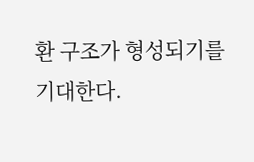환 구조가 형성되기를 기대한다.